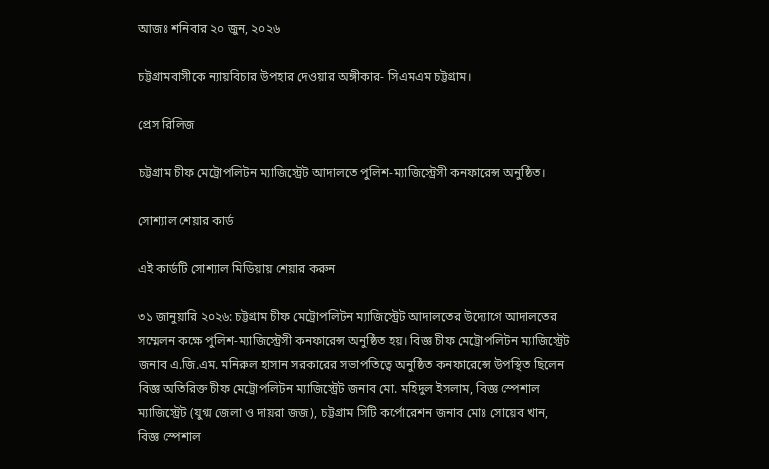আজঃ শনিবার ২০ জুন, ২০২৬

চট্টগ্রামবাসীকে ন্যায়বিচার উপহার দেওয়ার অঙ্গীকার- সিএমএম চট্টগ্রাম।

প্রেস রিলিজ

চট্টগ্রাম চীফ মেট্রোপলিটন ম্যাজিস্ট্রেট আদালতে পুলিশ-ম্যাজিস্ট্রেসী কনফারেন্স অনুষ্ঠিত।

সোশ্যাল শেয়ার কার্ড

এই কার্ডটি সোশ্যাল মিডিয়ায় শেয়ার করুন

৩১ জানুয়ারি ২০২৬: চট্টগ্রাম চীফ মেট্রোপলিটন ম্যাজিস্ট্রেট আদালতের উদ্যোগে আদালতের সম্মেলন কক্ষে পুলিশ-ম্যাজিস্ট্রেসী কনফারেন্স অনুষ্ঠিত হয়। বিজ্ঞ চীফ মেট্রোপলিটন ম্যাজিস্ট্রেট জনাব এ.জি.এম. মনিরুল হাসান সরকারের সভাপতিত্বে অনুষ্ঠিত কনফারেন্সে উপস্থিত ছিলেন বিজ্ঞ অতিরিক্ত চীফ মেট্রোপলিটন ম্যাজিস্ট্রেট জনাব মো. মহিদুল ইসলাম, বিজ্ঞ স্পেশাল ম্যাজিস্ট্রেট (যুগ্ম জেলা ও দায়রা জজ), চট্টগ্রাম সিটি কর্পোরেশন জনাব মোঃ সোয়েব খান, বিজ্ঞ স্পেশাল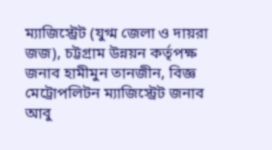ম্যাজিস্ট্রেট (যুগ্ম জেলা ও দায়রা জজ), চট্টগ্রাম উন্নয়ন কর্তৃপক্ষ জনাব হামীমুন তানজীন, বিজ্ঞ মেট্রোপলিটন ম্যাজিস্ট্রেট জনাব আবু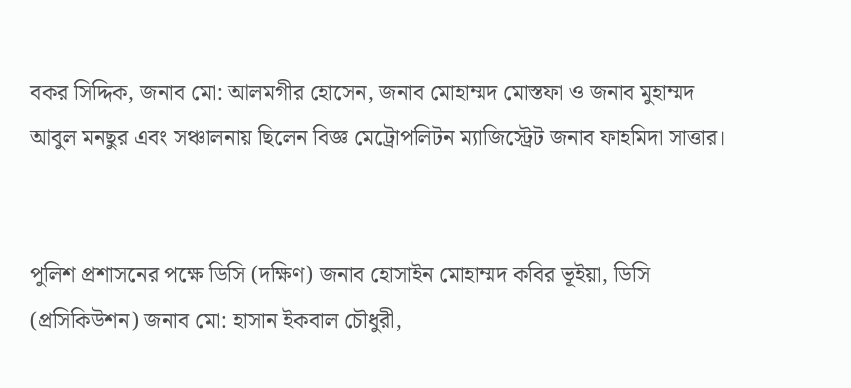বকর সিদ্দিক, জনাব মো: আলমগীর হোসেন, জনাব মোহাম্মদ মোস্তফা ও জনাব মুহাম্মদ আবুল মনছুর এবং সঞ্চালনায় ছিলেন বিজ্ঞ মেট্রোপলিটন ম্যাজিস্ট্রেট জনাব ফাহমিদা সাত্তার।


পুলিশ প্রশাসনের পক্ষে ডিসি (দক্ষিণ) জনাব হোসাইন মোহাম্মদ কবির ভূইয়া, ডিসি (প্রসিকিউশন) জনাব মো: হাসান ইকবাল চৌধুরী,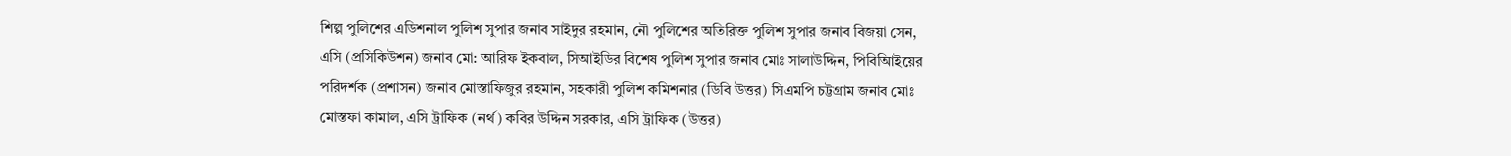শিল্প পুলিশের এডিশনাল পুলিশ সুপার জনাব সাইদুর রহমান, নৌ পুলিশের অতিরিক্ত পুলিশ সুপার জনাব বিজয়া সেন, এসি (প্রসিকিউশন) জনাব মো: আরিফ ইকবাল, সিআইডির বিশেষ পুলিশ সুপার জনাব মোঃ সালাউদ্দিন, পিবিআিইয়ের পরিদর্শক (প্রশাসন) জনাব মোস্তাফিজুর রহমান, সহকারী পুলিশ কমিশনার (ডিবি উত্তর) সিএমপি চট্টগ্রাম জনাব মোঃ মোস্তফা কামাল, এসি ট্রাফিক (নর্থ) কবির উদ্দিন সরকার, এসি ট্রাফিক (উত্তর)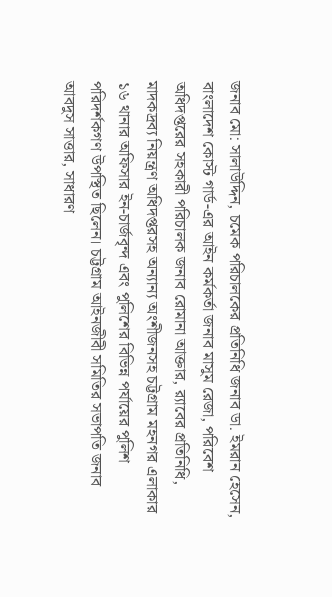জনাব মো: সালাউদ্দিন, চমেক পরিচালকের প্রতিনিধি জনাব ডা. ইমরান হেসেন, বাংলাদেশ কোস্ট গার্ড-এর আইন কর্মকর্তা জনাব মাসুম রেজা, পরিবেশ অধিদপ্তরের সহকারী পরিচালক জনাব রোমানা আক্তার, র‌্যাবের প্রতিনিধি, মাদকদ্রব্য নিয়ন্ত্রণ অধিদপ্তরসহ অন্যান্য অংশীজনসহ চট্টগ্রাম মহনগর এলাকার ১৬ থানার অফিসার ইন-চার্জবৃন্দ এবং পুলিশের বিভিন্ন পর্যায়ের পুলিশ পরিদর্শকগণ উপস্থিত ছিলেন। চট্টগ্রাম আইনজীবী সমিতির সভাপতি জনাব আবদুস সাত্তার, সাধারণ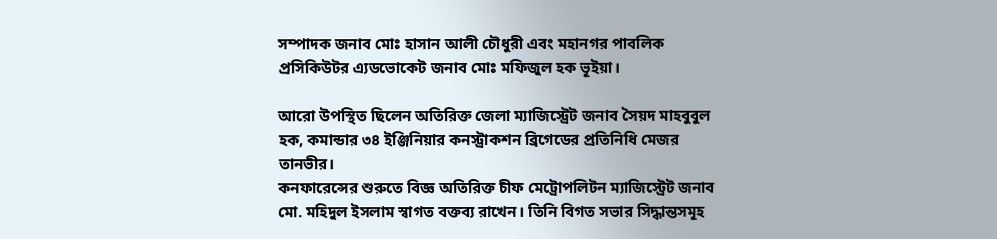সম্পাদক জনাব মোঃ হাসান আলী চৌধুরী এবং মহানগর পাবলিক প্রসিকিউটর এ্যডভোকেট জনাব মোঃ মফিজুল হক ভূইয়া।

আরো উপস্থিত ছিলেন অতিরিক্ত জেলা ম্যাজিস্ট্রেট জনাব সৈয়দ মাহবুবুল হক, কমান্ডার ৩৪ ইঞ্জিনিয়ার কনস্ট্রাকশন ব্রিগেডের প্রতিনিধি মেজর তানভীর।
কনফারেন্সের শুরুতে বিজ্ঞ অতিরিক্ত চীফ মেট্রোপলিটন ম্যাজিস্ট্রেট জনাব মো. মহিদুল ইসলাম স্বাগত বক্তব্য রাখেন। তিনি বিগত সভার সিদ্ধান্তসমূহ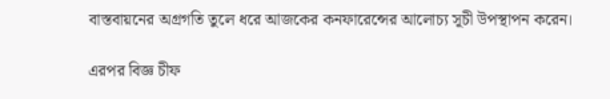বাস্তবায়নের অগ্রগতি তুলে ধরে আজকের কনফারেন্সের আলোচ্য সূচী উপস্থাপন করেন।

এরপর বিজ্ঞ চীফ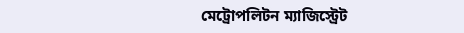মেট্রোপলিটন ম্যাজিস্ট্রেট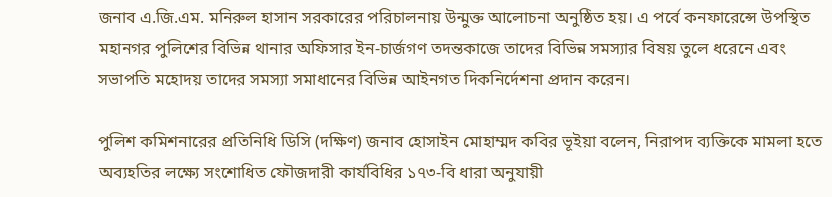জনাব এ.জি.এম. মনিরুল হাসান সরকারের পরিচালনায় উন্মুক্ত আলোচনা অনুষ্ঠিত হয়। এ পর্বে কনফারেন্সে উপস্থিত মহানগর পুলিশের বিভিন্ন থানার অফিসার ইন-চার্জগণ তদন্তকাজে তাদের বিভিন্ন সমস্যার বিষয় তুলে ধরেনে এবং সভাপতি মহোদয় তাদের সমস্যা সমাধানের বিভিন্ন আইনগত দিকনির্দেশনা প্রদান করেন।

পুলিশ কমিশনারের প্রতিনিধি ডিসি (দক্ষিণ) জনাব হোসাইন মোহাম্মদ কবির ভূইয়া বলেন, নিরাপদ ব্যক্তিকে মামলা হতে অব্যহতির লক্ষ্যে সংশোধিত ফৌজদারী কার্যবিধির ১৭৩-বি ধারা অনুযায়ী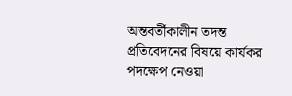অন্তবর্তীকালীন তদন্ত প্রতিবেদনের বিষয়ে কার্যকর পদক্ষেপ নেওয়া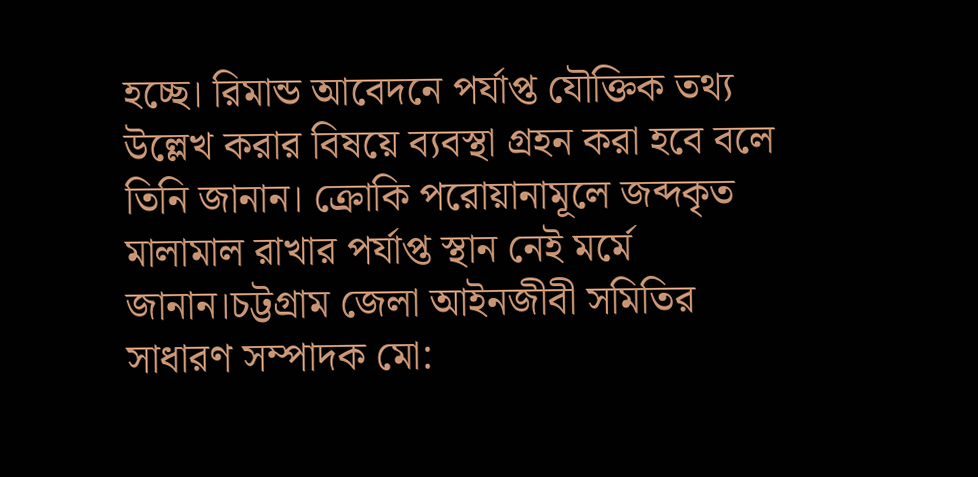হচ্ছে। রিমান্ড আবেদনে পর্যাপ্ত যৌক্তিক তথ্য উল্লেখ করার বিষয়ে ব্যবস্থা গ্রহন করা হবে বলে তিনি জানান। ক্রোকি পরোয়ানামূলে জব্দকৃত মালামাল রাখার পর্যাপ্ত স্থান নেই মর্মে জানান।চট্টগ্রাম জেলা আইনজীবী সমিতির সাধারণ সম্পাদক মো: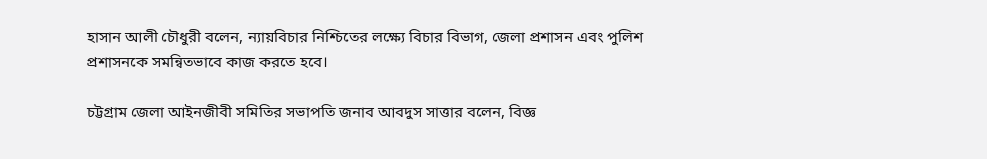হাসান আলী চৌধুরী বলেন, ন্যায়বিচার নিশ্চিতের লক্ষ্যে বিচার বিভাগ, জেলা প্রশাসন এবং পুলিশ প্রশাসনকে সমন্বিতভাবে কাজ করতে হবে।

চট্টগ্রাম জেলা আইনজীবী সমিতির সভাপতি জনাব আবদুস সাত্তার বলেন, বিজ্ঞ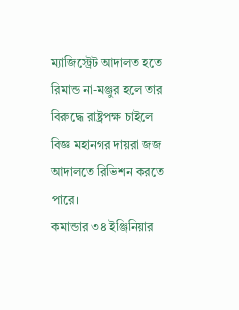ম্যাজিস্ট্রেট আদালত হতে রিমান্ড না-মঞ্জুর হলে তার বিরুদ্ধে রাষ্ট্রপক্ষ চাইলে বিজ্ঞ মহানগর দায়রা জজ আদালতে রিভিশন করতে পারে।
কমান্ডার ৩৪ ইঞ্জিনিয়ার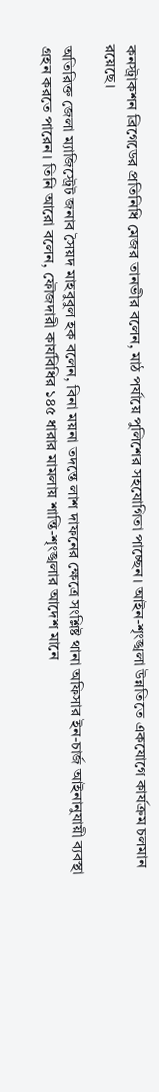কনস্ট্রাকশন ব্রিগেডের প্রতিনিধি মেজর তানভীর বলেন, মাঠ পর্যায়ে পুলিশের সহযোগিতা পাচ্ছেন। আইন-শৃংঙ্খলা উন্নতিতে একযোগে কার্যক্রম চলমান রয়েছে।

অতিরিক্ত জেলা ম্যাজিস্ট্রেট জনাব সৈয়দ মাহবুবুল হক বলেন, বিনা ময়না তদন্তে লাশ দাফনের ক্ষেত্রে সংশ্লিষ্ট থানা অফিসার ইন-চার্জ আইনানুযায়ী ব্যবস্থা গ্রহন করতে পারেন। তিনি আরো বলেন, ফৌজদারী কার্যবিধির ১৪৫ ধারার মামলায় শান্তি-শৃংঙ্খলার আদেশ মানে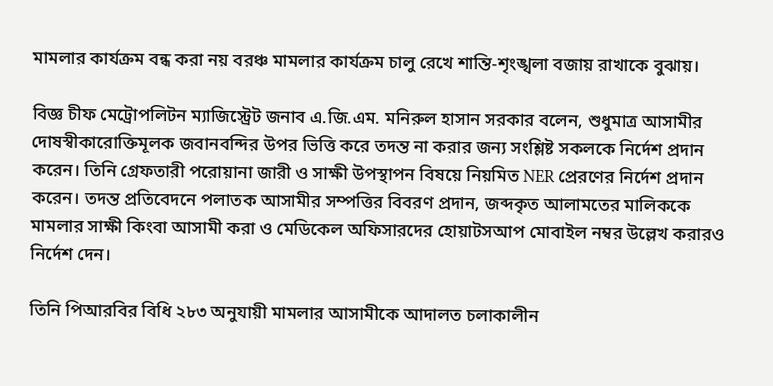মামলার কার্যক্রম বন্ধ করা নয় বরঞ্চ মামলার কার্যক্রম চালু রেখে শান্তি-শৃংঙ্খলা বজায় রাখাকে বুঝায়।

বিজ্ঞ চীফ মেট্রোপলিটন ম্যাজিস্ট্রেট জনাব এ.জি.এম. মনিরুল হাসান সরকার বলেন, শুধুমাত্র আসামীর দোষস্বীকারোক্তিমূলক জবানবন্দির উপর ভিত্তি করে তদন্ত না করার জন্য সংশ্লিষ্ট সকলকে নির্দেশ প্রদান করেন। তিনি গ্রেফতারী পরোয়ানা জারী ও সাক্ষী উপস্থাপন বিষয়ে নিয়মিত NER প্রেরণের নির্দেশ প্রদান করেন। তদন্ত প্রতিবেদনে পলাতক আসামীর সম্পত্তির বিবরণ প্রদান, জব্দকৃত আলামতের মালিককে মামলার সাক্ষী কিংবা আসামী করা ও মেডিকেল অফিসারদের হোয়াটসআপ মোবাইল নম্বর উল্লেখ করারও নির্দেশ দেন।

তিনি পিআরবির বিধি ২৮৩ অনুযায়ী মামলার আসামীকে আদালত চলাকালীন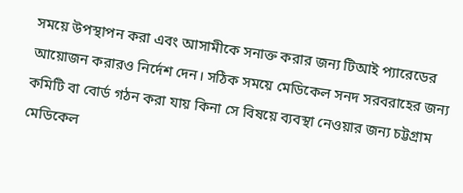সময়ে উপস্থাপন করা এবং আসামীকে সনাক্ত করার জন্য টিআই প্যারেডের আয়োজন করারও নির্দেশ দেন। সঠিক সময়ে মেডিকেল সনদ সরবরাহের জন্য কমিটি বা বোর্ড গঠন করা যায় কিনা সে বিষয়ে ব্যবস্থা নেওয়ার জন্য চট্টগ্রাম মেডিকেল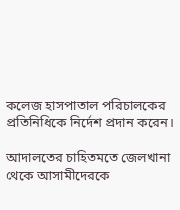কলেজ হাসপাতাল পরিচালকের প্রতিনিধিকে নির্দেশ প্রদান করেন।

আদালতের চাহিতমতে জেলখানা থেকে আসামীদেরকে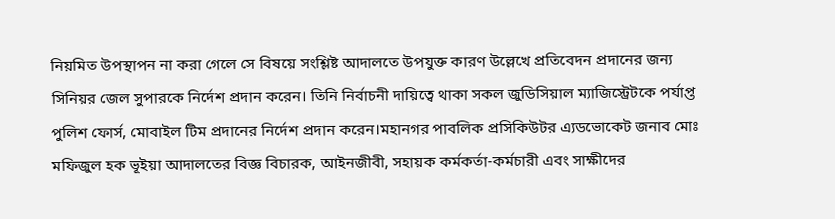নিয়মিত উপস্থাপন না করা গেলে সে বিষয়ে সংশ্লিষ্ট আদালতে উপযুক্ত কারণ উল্লেখে প্রতিবেদন প্রদানের জন্য সিনিয়র জেল সুপারকে নির্দেশ প্রদান করেন। তিনি নির্বাচনী দায়িত্বে থাকা সকল জুডিসিয়াল ম্যাজিস্ট্রেটকে পর্যাপ্ত পুলিশ ফোর্স, মোবাইল টিম প্রদানের নির্দেশ প্রদান করেন।মহানগর পাবলিক প্রসিকিউটর এ্যডভোকেট জনাব মোঃ মফিজুল হক ভূইয়া আদালতের বিজ্ঞ বিচারক, আইনজীবী, সহায়ক কর্মকর্তা-কর্মচারী এবং সাক্ষীদের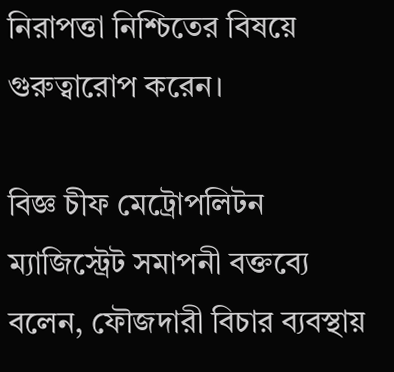নিরাপত্তা নিশ্চিতের বিষয়ে গুরুত্বারোপ করেন।

বিজ্ঞ চীফ মেট্রোপলিটন ম্যাজিস্ট্রেট সমাপনী বক্তব্যে বলেন, ফৌজদারী বিচার ব্যবস্থায়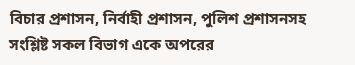বিচার প্রশাসন, নির্বাহী প্রশাসন, পুলিশ প্রশাসনসহ সংশ্লিষ্ট সকল বিভাগ একে অপরের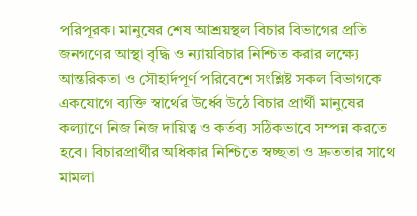পরিপূরক। মানুষের শেষ আশ্রয়স্থল বিচার বিভাগের প্রতি জনগণের আস্থা বৃদ্ধি ও ন্যায়বিচার নিশ্চিত করার লক্ষ্যে আন্তরিকতা ও সৌহার্দপূর্ণ পরিবেশে সংশ্লিষ্ট সকল বিভাগকে একযোগে ব্যক্তি স্বার্থের উর্ধ্বে উঠে বিচার প্রার্থী মানুষের কল্যাণে নিজ নিজ দায়িত্ব ও কর্তব্য সঠিকভাবে সম্পন্ন করতে হবে। বিচারপ্রার্থীর অধিকার নিশ্চিতে স্বচ্ছতা ও দ্রুততার সাথে মামলা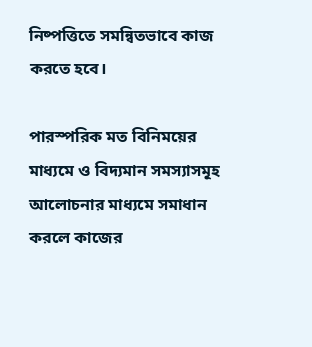নিষ্পত্তিতে সমন্বিতভাবে কাজ করতে হবে।

পারস্পরিক মত বিনিময়ের মাধ্যমে ও বিদ্যমান সমস্যাসমূহ আলোচনার মাধ্যমে সমাধান করলে কাজের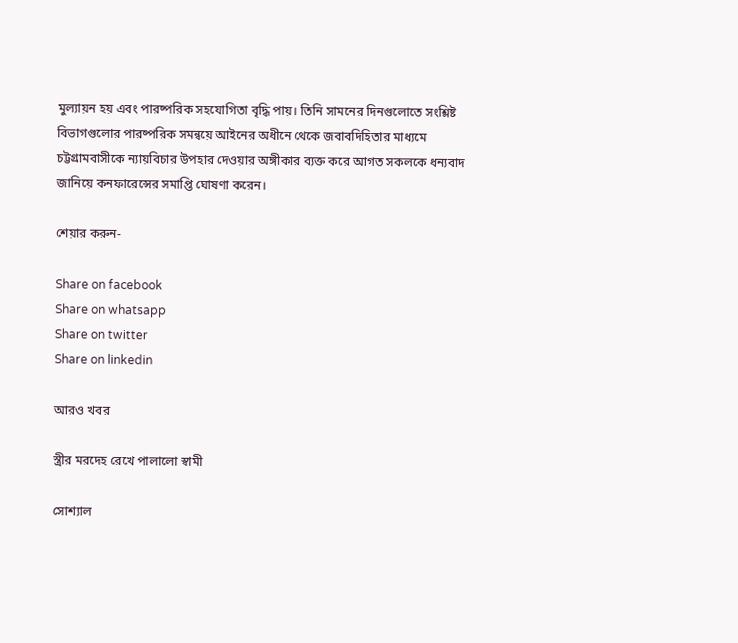মুল্যায়ন হয় এবং পারষ্পরিক সহযোগিতা বৃদ্ধি পায়। তিনি সামনের দিনগুলোতে সংশ্লিষ্ট বিভাগগুলোর পারষ্পরিক সমন্বয়ে আইনের অধীনে থেকে জবাবদিহিতার মাধ্যমে চট্টগ্রামবাসীকে ন্যায়বিচার উপহার দেওয়ার অঙ্গীকার ব্যক্ত করে আগত সকলকে ধন্যবাদ জানিয়ে কনফারেন্সের সমাপ্তি ঘোষণা করেন।

শেয়ার করুন-

Share on facebook
Share on whatsapp
Share on twitter
Share on linkedin

আরও খবর

স্ত্রীর মরদেহ রেখে পালালো স্বামী

সোশ্যাল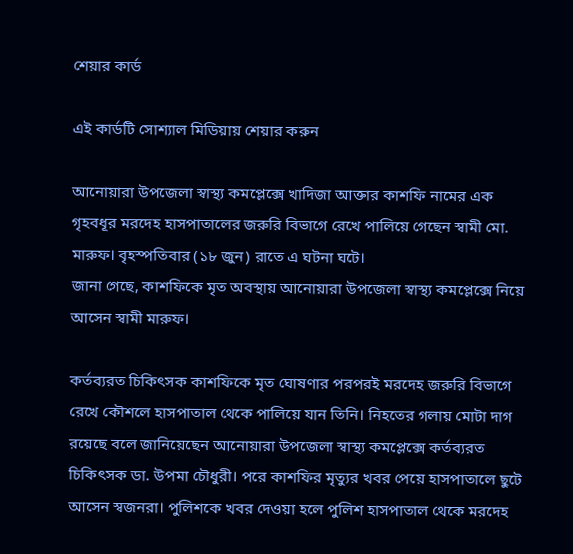শেয়ার কার্ড

এই কার্ডটি সোশ্যাল মিডিয়ায় শেয়ার করুন

আনোয়ারা উপজেলা স্বাস্থ্য কমপ্লেক্সে খাদিজা আক্তার কাশফি নামের এক গৃহবধূর মরদেহ হাসপাতালের জরুরি বিভাগে রেখে পালিয়ে গেছেন স্বামী মো. মারুফ। বৃহস্পতিবার (১৮ জুন) রাতে এ ঘটনা ঘটে।
জানা গেছে, কাশফিকে মৃত অবস্থায় আনোয়ারা উপজেলা স্বাস্থ্য কমপ্লেক্সে নিয়ে আসেন স্বামী মারুফ।

কর্তব্যরত চিকিৎসক কাশফিকে মৃত ঘোষণার পরপরই মরদেহ জরুরি বিভাগে রেখে কৌশলে হাসপাতাল থেকে পালিয়ে যান তিনি। নিহতের গলায় মোটা দাগ রয়েছে বলে জানিয়েছেন আনোয়ারা উপজেলা স্বাস্থ্য কমপ্লেক্সে কর্তব্যরত চিকিৎসক ডা. উপমা চৌধুরী। পরে কাশফির মৃত্যুর খবর পেয়ে হাসপাতালে ছুটে আসেন স্বজনরা। পুলিশকে খবর দেওয়া হলে পুলিশ হাসপাতাল থেকে মরদেহ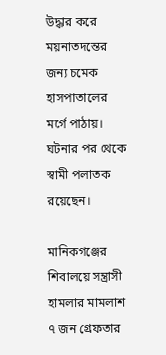উদ্ধার করে ময়নাতদন্তের জন্য চমেক হাসপাতালের মর্গে পাঠায়। ঘটনার পর থেকে স্বামী পলাতক রয়েছেন।

মানিকগঞ্জের শিবালয়ে সন্ত্রাসী হামলার মামলাশ ৭ জন গ্রেফতার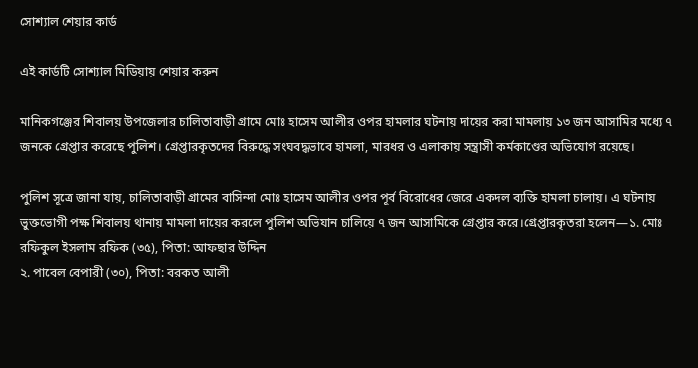সোশ্যাল শেয়ার কার্ড

এই কার্ডটি সোশ্যাল মিডিয়ায় শেয়ার করুন

মানিকগঞ্জের শিবালয় উপজেলার চালিতাবাড়ী গ্রামে মোঃ হাসেম আলীর ওপর হামলার ঘটনায় দায়ের করা মামলায় ১৩ জন আসামির মধ্যে ৭ জনকে গ্রেপ্তার করেছে পুলিশ। গ্রেপ্তারকৃতদের বিরুদ্ধে সংঘবদ্ধভাবে হামলা, মারধর ও এলাকায় সন্ত্রাসী কর্মকাণ্ডের অভিযোগ রয়েছে।

পুলিশ সূত্রে জানা যায়, চালিতাবাড়ী গ্রামের বাসিন্দা মোঃ হাসেম আলীর ওপর পূর্ব বিরোধের জেরে একদল ব্যক্তি হামলা চালায়। এ ঘটনায় ভুক্তভোগী পক্ষ শিবালয় থানায় মামলা দায়ের করলে পুলিশ অভিযান চালিয়ে ৭ জন আসামিকে গ্রেপ্তার করে।গ্রেপ্তারকৃতরা হলেন—১. মোঃ রফিকুল ইসলাম রফিক (৩৫), পিতা: আফছার উদ্দিন
২. পাবেল বেপারী (৩০), পিতা: বরকত আলী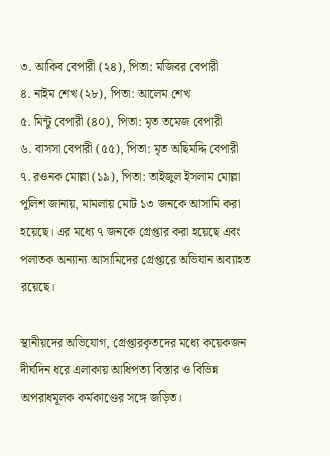৩. আকিব বেপারী (২৪), পিতা: মজিবর বেপারী
৪. নাইম শেখ (২৮), পিতা: আলেম শেখ
৫. মিন্টু বেপারী (৪০), পিতা: মৃত তমেজ বেপারী
৬. বাসসা বেপারী (৫৫), পিতা: মৃত অছিমদ্দি বেপারী
৭. রওনক মোল্লা (১৯), পিতা: তাইজুল ইসলাম মোল্লা
পুলিশ জানায়, মামলায় মোট ১৩ জনকে আসামি করা হয়েছে। এর মধ্যে ৭ জনকে গ্রেপ্তার করা হয়েছে এবং পলাতক অন্যান্য আসামিদের গ্রেপ্তারে অভিযান অব্যাহত রয়েছে।

স্থানীয়দের অভিযোগ, গ্রেপ্তারকৃতদের মধ্যে কয়েকজন দীর্ঘদিন ধরে এলাকায় আধিপত্য বিস্তার ও বিভিন্ন অপরাধমূলক কর্মকাণ্ডের সঙ্গে জড়িত।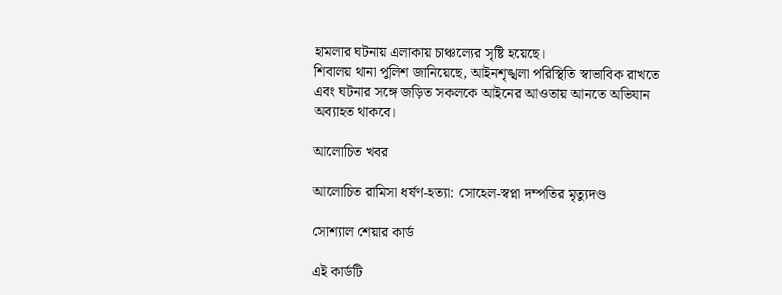হামলার ঘটনায় এলাকায় চাঞ্চল্যের সৃষ্টি হয়েছে।
শিবালয় থানা পুলিশ জানিয়েছে, আইনশৃঙ্খলা পরিস্থিতি স্বাভাবিক রাখতে এবং ঘটনার সঙ্গে জড়িত সকলকে আইনের আওতায় আনতে অভিযান অব্যাহত থাকবে।

আলোচিত খবর

আলোচিত রামিসা ধর্ষণ-হত্যা: সোহেল-স্বপ্না দম্পতির মৃত্যুদণ্ড

সোশ্যাল শেয়ার কার্ড

এই কার্ডটি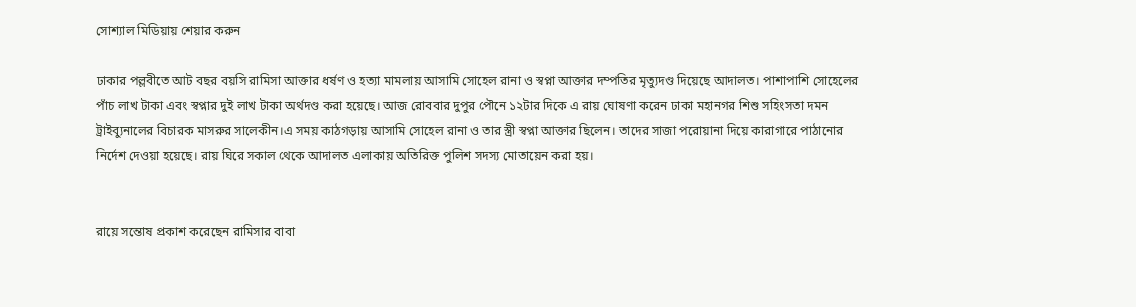সোশ্যাল মিডিয়ায় শেয়ার করুন

ঢাকার পল্লবীতে আট বছর বয়সি রামিসা আক্তার ধর্ষণ ও হত্যা মামলায় আসামি সোহেল রানা ও স্বপ্না আক্তার দম্পতির মৃত্যুদণ্ড দিয়েছে আদালত। পাশাপাশি সোহেলের পাঁচ লাখ টাকা এবং স্বপ্নার দুই লাখ টাকা অর্থদণ্ড করা হয়েছে। আজ রোববার দুপুর পৌনে ১২টার দিকে এ রায় ঘোষণা করেন ঢাকা মহানগর শিশু সহিংসতা দমন ট্রাইব্যুনালের বিচারক মাসরুর সালেকীন।এ সময় কাঠগড়ায় আসামি সোহেল রানা ও তার স্ত্রী স্বপ্না আক্তার ছিলেন। তাদের সাজা পরোয়ানা দিয়ে কারাগারে পাঠানোর নির্দেশ দেওয়া হয়েছে। রায় ঘিরে সকাল থেকে আদালত এলাকায় অতিরিক্ত পুলিশ সদস্য মোতায়েন করা হয়।


রায়ে সন্তোষ প্রকাশ করেছেন রামিসার বাবা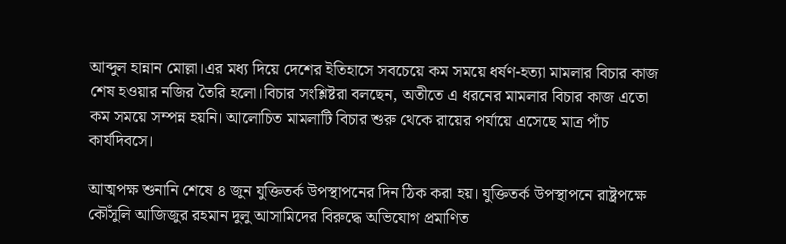আব্দুল হান্নান মোল্লা।এর মধ্য দিয়ে দেশের ইতিহাসে সবচেয়ে কম সময়ে ধর্ষণ-হত্যা মামলার বিচার কাজ শেষ হওয়ার নজির তৈরি হলো।বিচার সংশ্লিষ্টরা বলছেন, অতীতে এ ধরনের মামলার বিচার কাজ এতো কম সময়ে সম্পন্ন হয়নি। আলোচিত মামলাটি বিচার শুরু থেকে রায়ের পর্যায়ে এসেছে মাত্র পাঁচ কার্যদিবসে।

আত্মপক্ষ শুনানি শেষে ৪ জুন যুক্তিতর্ক উপস্থাপনের দিন ঠিক করা হয়। যুক্তিতর্ক উপস্থাপনে রাষ্ট্রপক্ষে কৌঁসুলি আজিজুর রহমান দুলু আসামিদের বিরুদ্ধে অভিযোগ প্রমাণিত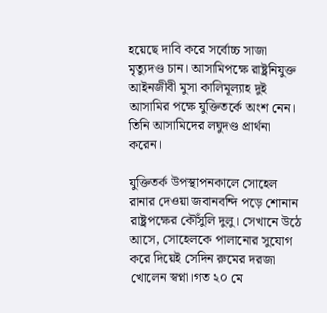হয়েছে দাবি করে সর্বোচ্চ সাজা মৃত্যুদণ্ড চান। আসামিপক্ষে রাষ্ট্রনিযুক্ত আইনজীবী মুসা কালিমূল্যাহ দুই আসামির পক্ষে যুক্তিতর্কে অংশ নেন। তিনি আসামিদের লঘুদণ্ড প্রার্থনা করেন।

যুক্তিতর্ক উপস্থাপনকালে সোহেল রানার দেওয়া জবানবন্দি পড়ে শোনান রাষ্ট্রপক্ষের কৌঁসুলি দুলু। সেখানে উঠে আসে, সোহেলকে পালানোর সুযোগ করে দিয়েই সেদিন রুমের দরজা খোলেন স্বপ্না।গত ২০ মে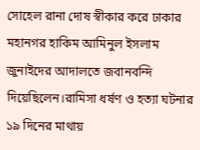সোহেল রানা দোষ স্বীকার করে ঢাকার মহানগর হাকিম আমিনুল ইসলাম জুনাইদের আদালতে জবানবন্দি দিয়েছিলেন।রামিসা ধর্ষণ ও হত্যা ঘটনার ১৯ দিনের মাথায়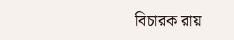বিচারক রায়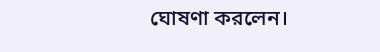ঘোষণা করলেন।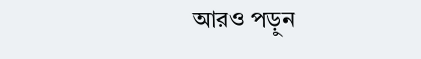আরও পড়ুন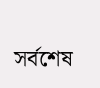সর্বশেষ